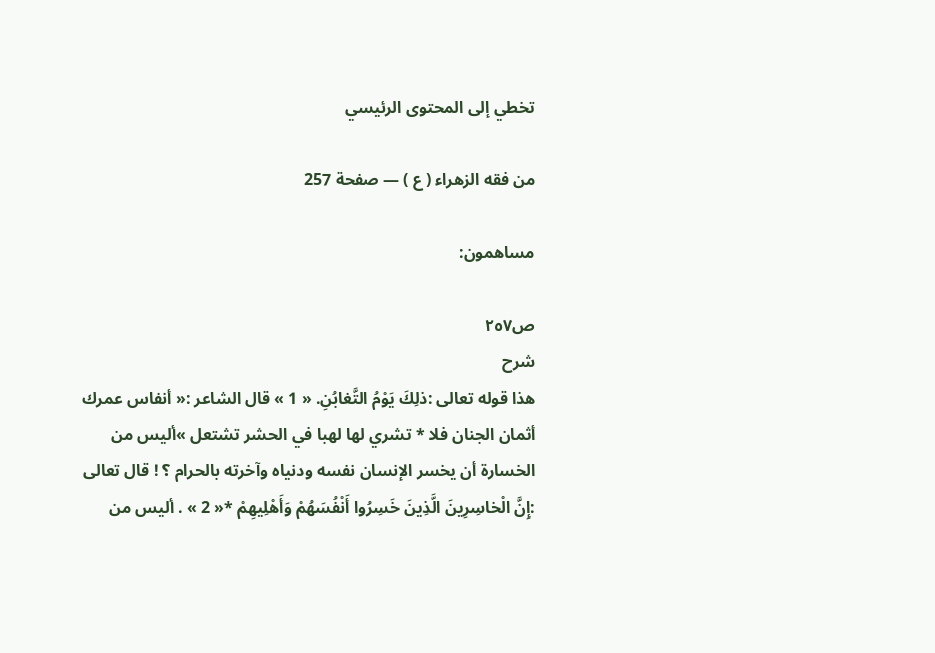تخطي إلى المحتوى الرئيسي

من فقه الزهراء ( ع ) — صفحة 257

مساهمون:

ص٢٥٧
شرح
هذا قوله تعالى :ذلِكَ يَوْمُ التَّغابُنِ. « 1 » قال الشاعر :« أنفاس عمرك أثمان الجنان فلا * تشري لها لهبا في الحشر تشتعل »أليس من الخسارة أن يخسر الإنسان نفسه ودنياه وآخرته بالحرام ؟ ! قال تعالى :إِنَّ الْخاسِرِينَ الَّذِينَ خَسِرُوا أَنْفُسَهُمْ وَأَهْلِيهِمْ *« 2 » . أليس من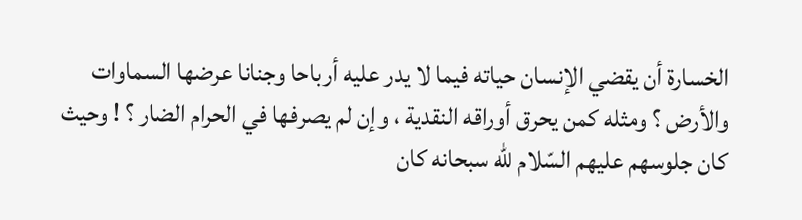الخسارة أن يقضي الإنسان حياته فيما لا يدر عليه أرباحا وجنانا عرضها السماوات والأرض ؟ ومثله كمن يحرق أوراقه النقدية ، وإن لم يصرفها في الحرام الضار ؟ ! وحيث كان جلوسهم عليهم السّلام للّه سبحانه كان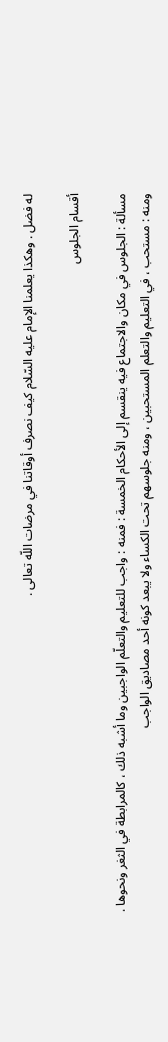له فضل . وهكذا يعلمنا الإمام عليه السّلام كيف نصرف أوقاتنا في مرضات اللّه تعالى .

أقسام الجلوس

مسألة : الجلوس في مكان والاجتماع فيه ينقسم إلى الأحكام الخمسة : فمنه : واجب للتعليم والتعلّم الواجبين وما أشبه ذلك ، كالمرابطة في الثغر ونحوها . ومنه : مستحب ، في التعليم والتعلم المستحبين ، ومنه جلوسهم تحت الكساء ولا يبعد كونه أحد مصاديق الواجب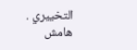التخييري .
هامش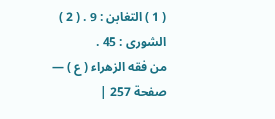( 1 ) التغابن : 9 . ( 2 ) الشورى : 45 .
من فقه الزهراء ( ع ) — صفحة 257 |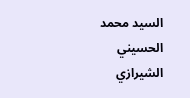السيد محمد الحسيني الشيرازي